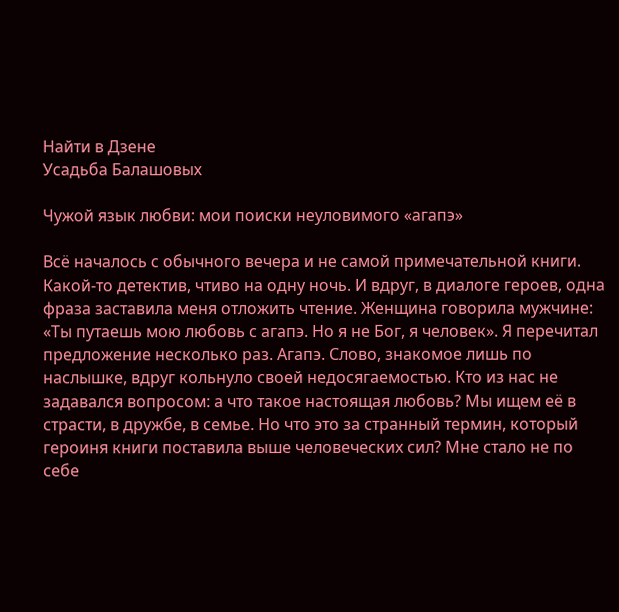Найти в Дзене
Усадьба Балашовых

Чужой язык любви: мои поиски неуловимого «агапэ»

Всё началось с обычного вечера и не самой примечательной книги. Какой-то детектив, чтиво на одну ночь. И вдруг, в диалоге героев, одна фраза заставила меня отложить чтение. Женщина говорила мужчине: «Ты путаешь мою любовь с агапэ. Но я не Бог, я человек». Я перечитал предложение несколько раз. Агапэ. Слово, знакомое лишь по наслышке, вдруг кольнуло своей недосягаемостью. Кто из нас не задавался вопросом: а что такое настоящая любовь? Мы ищем её в страсти, в дружбе, в семье. Но что это за странный термин, который героиня книги поставила выше человеческих сил? Мне стало не по себе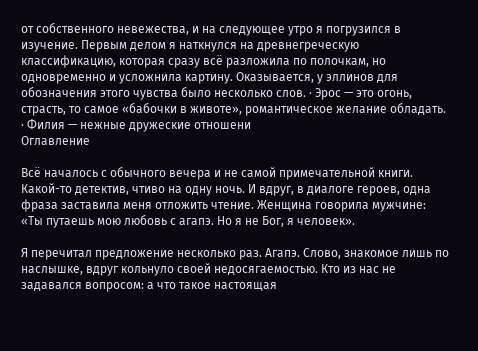от собственного невежества, и на следующее утро я погрузился в изучение. Первым делом я наткнулся на древнегреческую классификацию, которая сразу всё разложила по полочкам, но одновременно и усложнила картину. Оказывается, у эллинов для обозначения этого чувства было несколько слов. · Эрос — это огонь, страсть, то самое «бабочки в животе», романтическое желание обладать. · Филия — нежные дружеские отношени
Оглавление

Всё началось с обычного вечера и не самой примечательной книги. Какой-то детектив, чтиво на одну ночь. И вдруг, в диалоге героев, одна фраза заставила меня отложить чтение. Женщина говорила мужчине: «Ты путаешь мою любовь с агапэ. Но я не Бог, я человек».

Я перечитал предложение несколько раз. Агапэ. Слово, знакомое лишь по наслышке, вдруг кольнуло своей недосягаемостью. Кто из нас не задавался вопросом: а что такое настоящая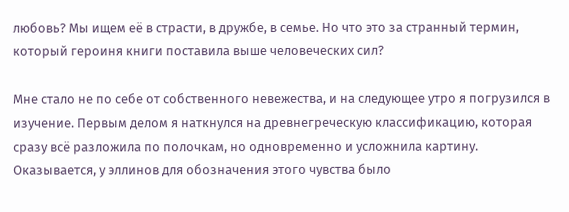любовь? Мы ищем её в страсти, в дружбе, в семье. Но что это за странный термин, который героиня книги поставила выше человеческих сил?

Мне стало не по себе от собственного невежества, и на следующее утро я погрузился в изучение. Первым делом я наткнулся на древнегреческую классификацию, которая сразу всё разложила по полочкам, но одновременно и усложнила картину. Оказывается, у эллинов для обозначения этого чувства было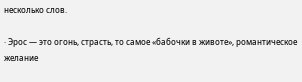несколько слов.

· Эрос — это огонь, страсть, то самое «бабочки в животе», романтическое желание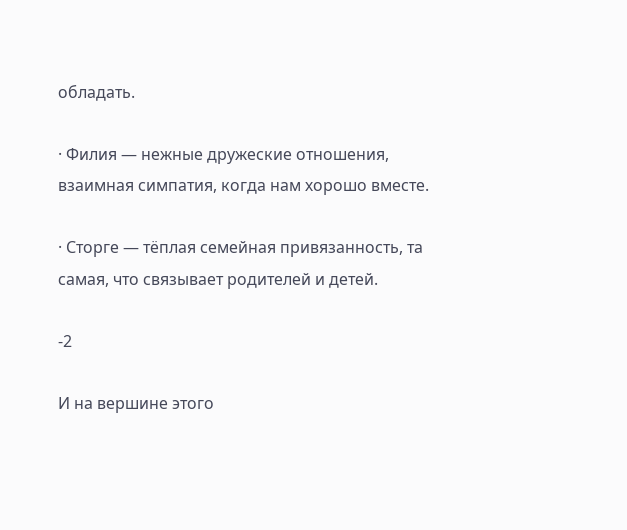обладать.

· Филия — нежные дружеские отношения, взаимная симпатия, когда нам хорошо вместе.

· Сторге — тёплая семейная привязанность, та самая, что связывает родителей и детей.

-2

И на вершине этого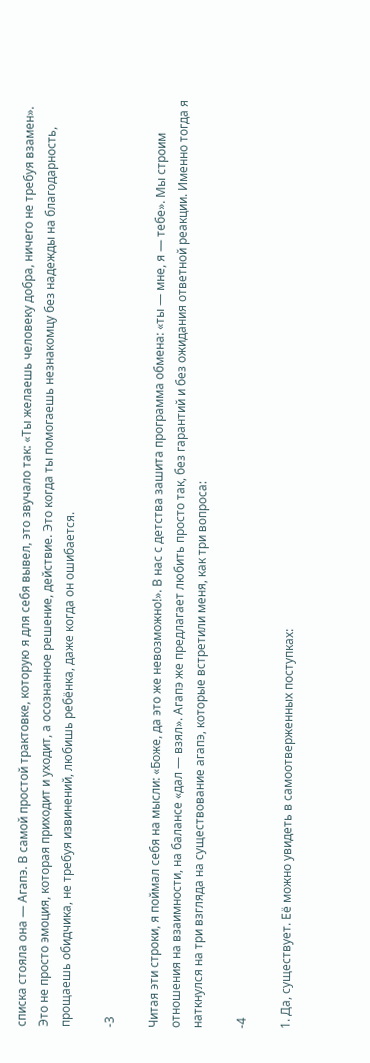списка стояла она — Агапэ. В самой простой трактовке, которую я для себя вывел, это звучало так: «Ты желаешь человеку добра, ничего не требуя взамен». Это не просто эмоция, которая приходит и уходит, а осознанное решение, действие. Это когда ты помогаешь незнакомцу без надежды на благодарность, прощаешь обидчика, не требуя извинений, любишь ребёнка, даже когда он ошибается.

-3

Читая эти строки, я поймал себя на мысли: «Боже, да это же невозможно!». В нас с детства зашита программа обмена: «ты — мне, я — тебе». Мы строим отношения на взаимности, на балансе «дал — взял». Агапэ же предлагает любить просто так, без гарантий и без ожидания ответной реакции. Именно тогда я наткнулся на три взгляда на существование агапэ, которые встретили меня, как три вопроса:

-4

1. Да, существует. Её можно увидеть в самоотверженных поступках: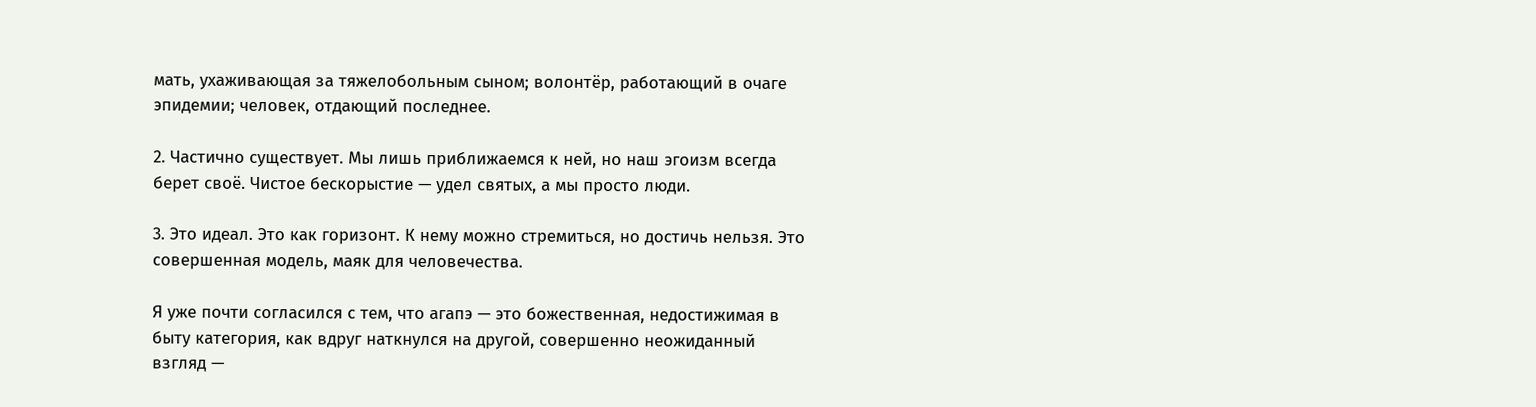мать, ухаживающая за тяжелобольным сыном; волонтёр, работающий в очаге эпидемии; человек, отдающий последнее.

2. Частично существует. Мы лишь приближаемся к ней, но наш эгоизм всегда берет своё. Чистое бескорыстие — удел святых, а мы просто люди.

3. Это идеал. Это как горизонт. К нему можно стремиться, но достичь нельзя. Это совершенная модель, маяк для человечества.

Я уже почти согласился с тем, что агапэ — это божественная, недостижимая в быту категория, как вдруг наткнулся на другой, совершенно неожиданный взгляд —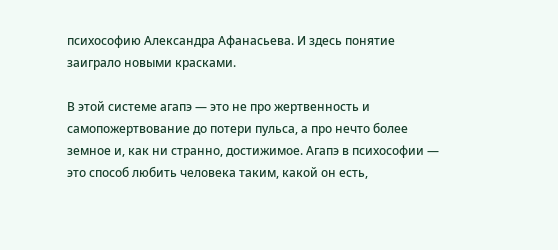психософию Александра Афанасьева. И здесь понятие заиграло новыми красками.

В этой системе агапэ — это не про жертвенность и самопожертвование до потери пульса, а про нечто более земное и, как ни странно, достижимое. Агапэ в психософии — это способ любить человека таким, какой он есть,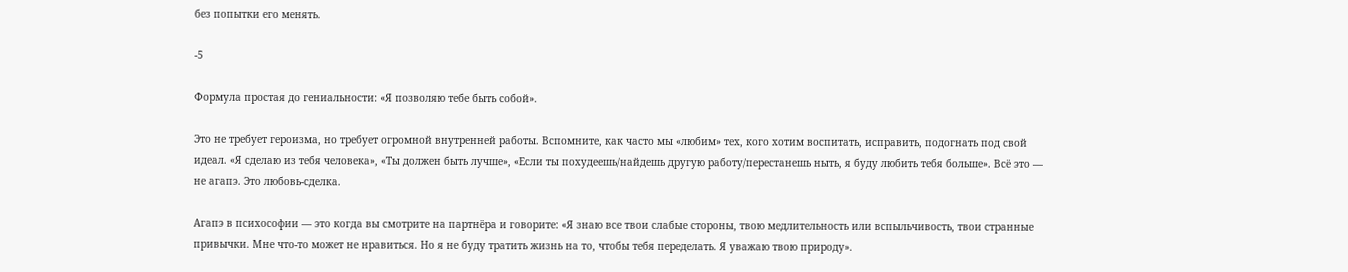без попытки его менять.

-5

Формула простая до гениальности: «Я позволяю тебе быть собой».

Это не требует героизма, но требует огромной внутренней работы. Вспомните, как часто мы «любим» тех, кого хотим воспитать, исправить, подогнать под свой идеал. «Я сделаю из тебя человека», «Ты должен быть лучше», «Если ты похудеешь/найдешь другую работу/перестанешь ныть, я буду любить тебя больше». Всё это — не агапэ. Это любовь-сделка.

Агапэ в психософии — это когда вы смотрите на партнёра и говорите: «Я знаю все твои слабые стороны, твою медлительность или вспыльчивость, твои странные привычки. Мне что-то может не нравиться. Но я не буду тратить жизнь на то, чтобы тебя переделать. Я уважаю твою природу».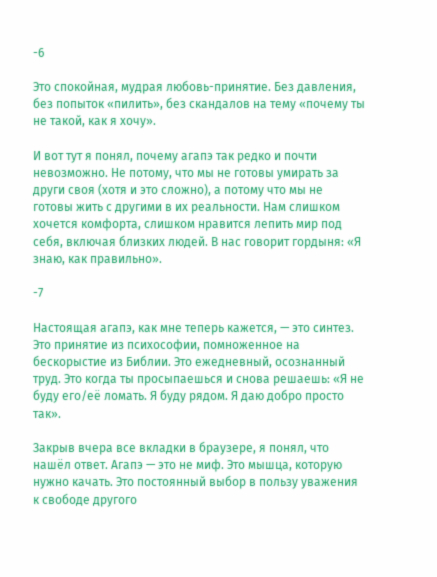-6

Это спокойная, мудрая любовь-принятие. Без давления, без попыток «пилить», без скандалов на тему «почему ты не такой, как я хочу».

И вот тут я понял, почему агапэ так редко и почти невозможно. Не потому, что мы не готовы умирать за други своя (хотя и это сложно), а потому что мы не готовы жить с другими в их реальности. Нам слишком хочется комфорта, слишком нравится лепить мир под себя, включая близких людей. В нас говорит гордыня: «Я знаю, как правильно».

-7

Настоящая агапэ, как мне теперь кажется, — это синтез. Это принятие из психософии, помноженное на бескорыстие из Библии. Это ежедневный, осознанный труд. Это когда ты просыпаешься и снова решаешь: «Я не буду его/её ломать. Я буду рядом. Я даю добро просто так».

Закрыв вчера все вкладки в браузере, я понял, что нашёл ответ. Агапэ — это не миф. Это мышца, которую нужно качать. Это постоянный выбор в пользу уважения к свободе другого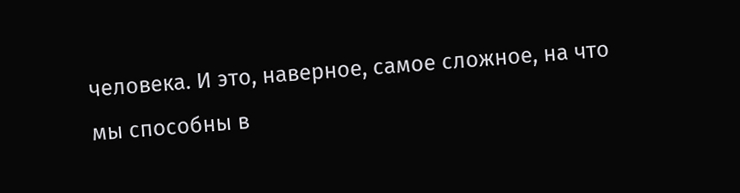человека. И это, наверное, самое сложное, на что мы способны в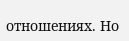отношениях. Но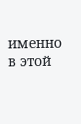именно в этой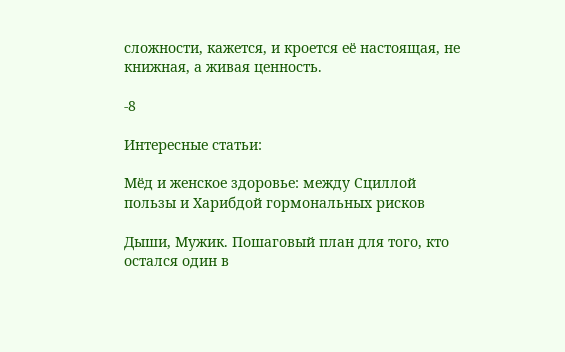сложности, кажется, и кроется её настоящая, не книжная, а живая ценность.

-8

Интересные статьи:

Мёд и женское здоровье: между Сциллой пользы и Харибдой гормональных рисков

Дыши, Мужик. Пошаговый план для того, кто остался один в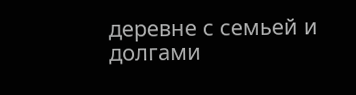деревне с семьей и долгами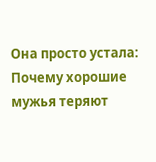Она просто устала: Почему хорошие мужья теряют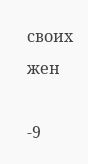своих жен

-9